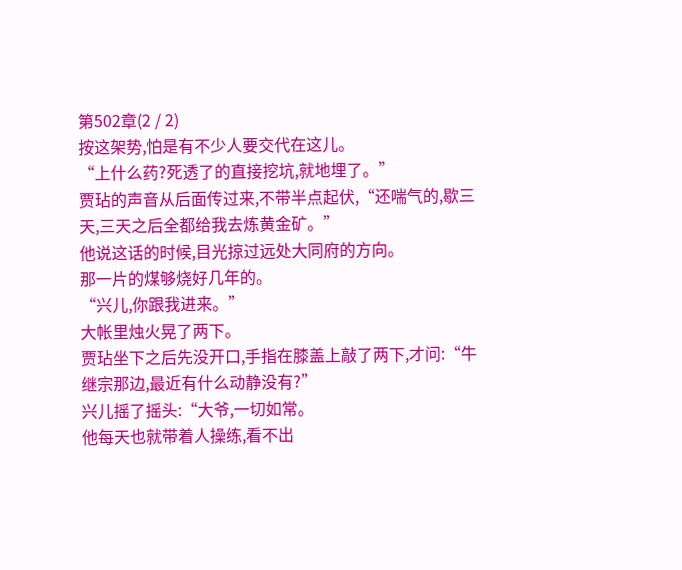第502章(2 / 2)
按这架势,怕是有不少人要交代在这儿。
“上什么药?死透了的直接挖坑,就地埋了。”
贾玷的声音从后面传过来,不带半点起伏,“还喘气的,歇三天,三天之后全都给我去炼黄金矿。”
他说这话的时候,目光掠过远处大同府的方向。
那一片的煤够烧好几年的。
“兴儿,你跟我进来。”
大帐里烛火晃了两下。
贾玷坐下之后先没开口,手指在膝盖上敲了两下,才问:“牛继宗那边,最近有什么动静没有?”
兴儿摇了摇头:“大爷,一切如常。
他每天也就带着人操练,看不出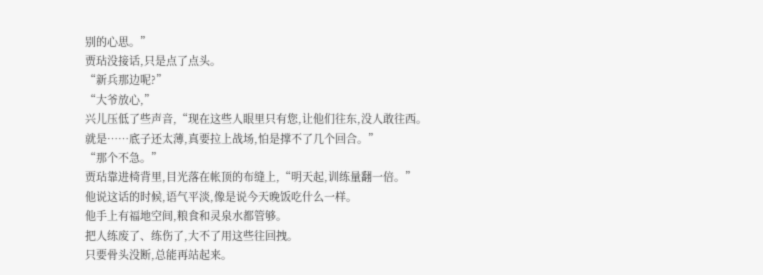别的心思。”
贾玷没接话,只是点了点头。
“新兵那边呢?”
“大爷放心,”
兴儿压低了些声音,“现在这些人眼里只有您,让他们往东,没人敢往西。
就是……底子还太薄,真要拉上战场,怕是撑不了几个回合。”
“那个不急。”
贾玷靠进椅背里,目光落在帐顶的布缝上,“明天起,训练量翻一倍。”
他说这话的时候,语气平淡,像是说今天晚饭吃什么一样。
他手上有福地空间,粮食和灵泉水都管够。
把人练废了、练伤了,大不了用这些往回拽。
只要骨头没断,总能再站起来。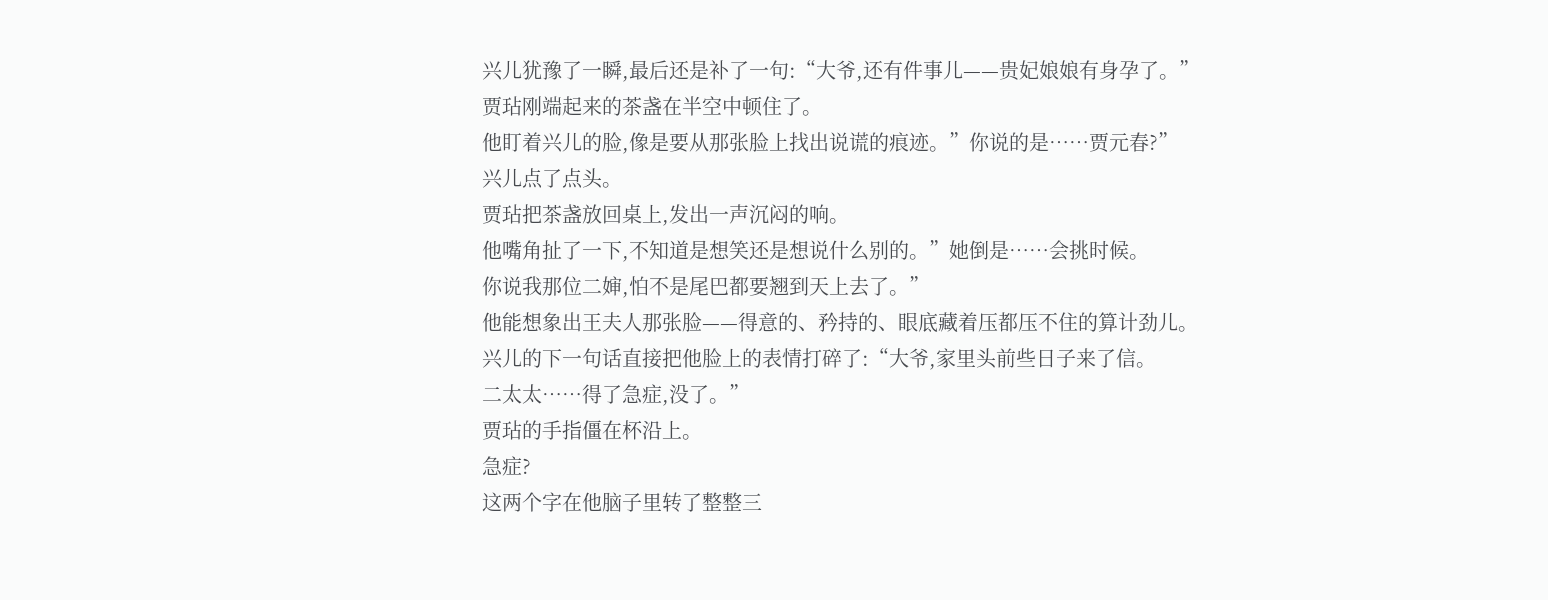兴儿犹豫了一瞬,最后还是补了一句:“大爷,还有件事儿——贵妃娘娘有身孕了。”
贾玷刚端起来的茶盏在半空中顿住了。
他盯着兴儿的脸,像是要从那张脸上找出说谎的痕迹。”你说的是……贾元春?”
兴儿点了点头。
贾玷把茶盏放回桌上,发出一声沉闷的响。
他嘴角扯了一下,不知道是想笑还是想说什么别的。”她倒是……会挑时候。
你说我那位二婶,怕不是尾巴都要翘到天上去了。”
他能想象出王夫人那张脸——得意的、矜持的、眼底藏着压都压不住的算计劲儿。
兴儿的下一句话直接把他脸上的表情打碎了:“大爷,家里头前些日子来了信。
二太太……得了急症,没了。”
贾玷的手指僵在杯沿上。
急症?
这两个字在他脑子里转了整整三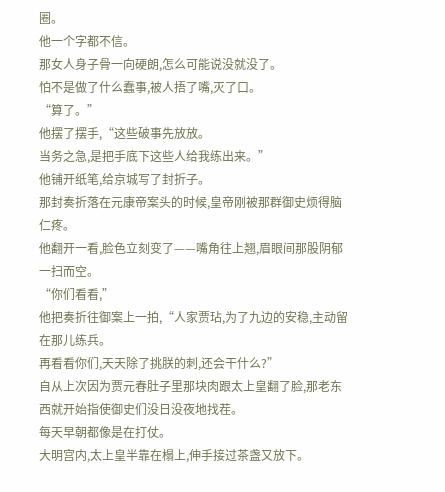圈。
他一个字都不信。
那女人身子骨一向硬朗,怎么可能说没就没了。
怕不是做了什么蠢事,被人捂了嘴,灭了口。
“算了。”
他摆了摆手,“这些破事先放放。
当务之急,是把手底下这些人给我练出来。”
他铺开纸笔,给京城写了封折子。
那封奏折落在元康帝案头的时候,皇帝刚被那群御史烦得脑仁疼。
他翻开一看,脸色立刻变了——嘴角往上翘,眉眼间那股阴郁一扫而空。
“你们看看,”
他把奏折往御案上一拍,“人家贾玷,为了九边的安稳,主动留在那儿练兵。
再看看你们,天天除了挑朕的刺,还会干什么?”
自从上次因为贾元春肚子里那块肉跟太上皇翻了脸,那老东西就开始指使御史们没日没夜地找茬。
每天早朝都像是在打仗。
大明宫内,太上皇半靠在榻上,伸手接过茶盏又放下。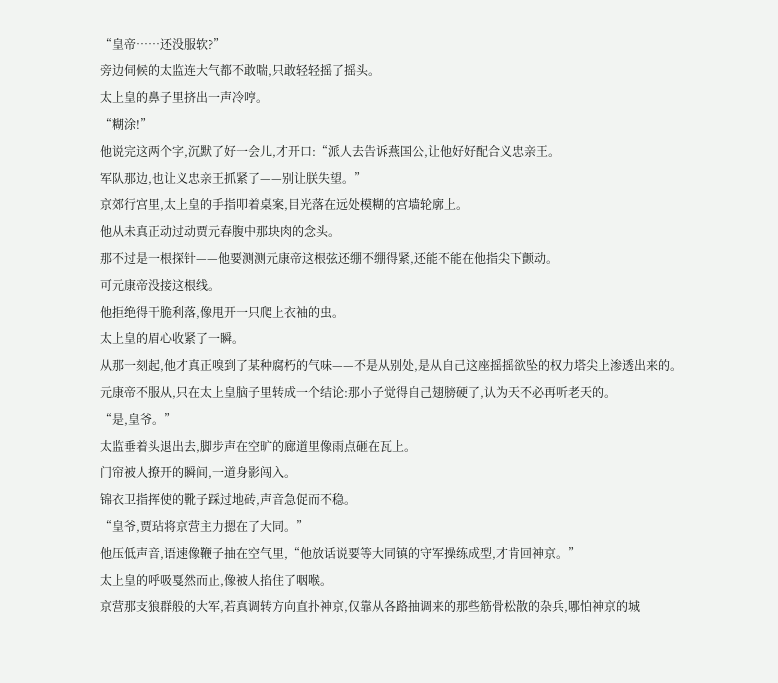“皇帝……还没服软?”
旁边伺候的太监连大气都不敢喘,只敢轻轻摇了摇头。
太上皇的鼻子里挤出一声冷哼。
“糊涂!”
他说完这两个字,沉默了好一会儿,才开口:“派人去告诉燕国公,让他好好配合义忠亲王。
军队那边,也让义忠亲王抓紧了——别让朕失望。”
京郊行宫里,太上皇的手指叩着桌案,目光落在远处模糊的宫墙轮廓上。
他从未真正动过动贾元春腹中那块肉的念头。
那不过是一根探针——他要测测元康帝这根弦还绷不绷得紧,还能不能在他指尖下颤动。
可元康帝没接这根线。
他拒绝得干脆利落,像甩开一只爬上衣袖的虫。
太上皇的眉心收紧了一瞬。
从那一刻起,他才真正嗅到了某种腐朽的气味——不是从别处,是从自己这座摇摇欲坠的权力塔尖上渗透出来的。
元康帝不服从,只在太上皇脑子里转成一个结论:那小子觉得自己翅膀硬了,认为天不必再听老天的。
“是,皇爷。”
太监垂着头退出去,脚步声在空旷的廊道里像雨点砸在瓦上。
门帘被人撩开的瞬间,一道身影闯入。
锦衣卫指挥使的靴子踩过地砖,声音急促而不稳。
“皇爷,贾玷将京营主力摁在了大同。”
他压低声音,语速像鞭子抽在空气里,“他放话说要等大同镇的守军操练成型,才肯回神京。”
太上皇的呼吸戛然而止,像被人掐住了咽喉。
京营那支狼群般的大军,若真调转方向直扑神京,仅靠从各路抽调来的那些筋骨松散的杂兵,哪怕神京的城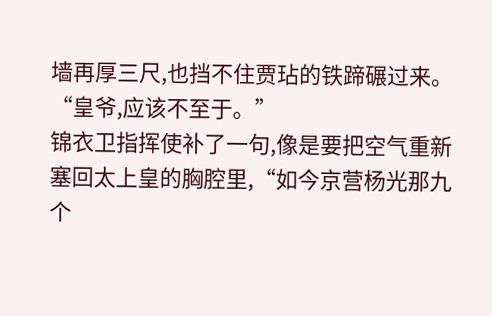墙再厚三尺,也挡不住贾玷的铁蹄碾过来。
“皇爷,应该不至于。”
锦衣卫指挥使补了一句,像是要把空气重新塞回太上皇的胸腔里,“如今京营杨光那九个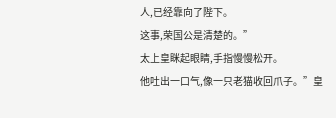人,已经靠向了陛下。
这事,荣国公是清楚的。”
太上皇眯起眼睛,手指慢慢松开。
他吐出一口气,像一只老猫收回爪子。”皇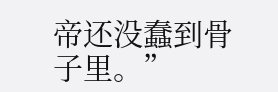帝还没蠢到骨子里。”